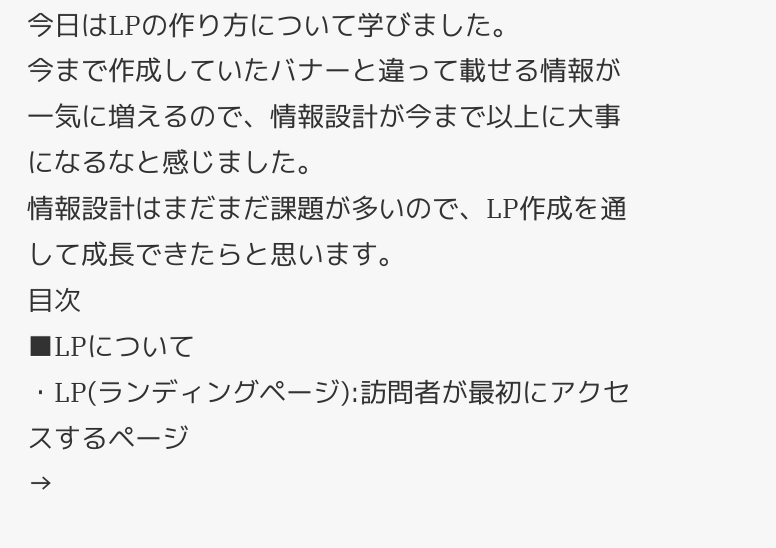今日はLPの作り方について学びました。
今まで作成していたバナーと違って載せる情報が一気に増えるので、情報設計が今まで以上に大事になるなと感じました。
情報設計はまだまだ課題が多いので、LP作成を通して成長できたらと思います。
目次
■LPについて
・LP(ランディングページ):訪問者が最初にアクセスするページ
→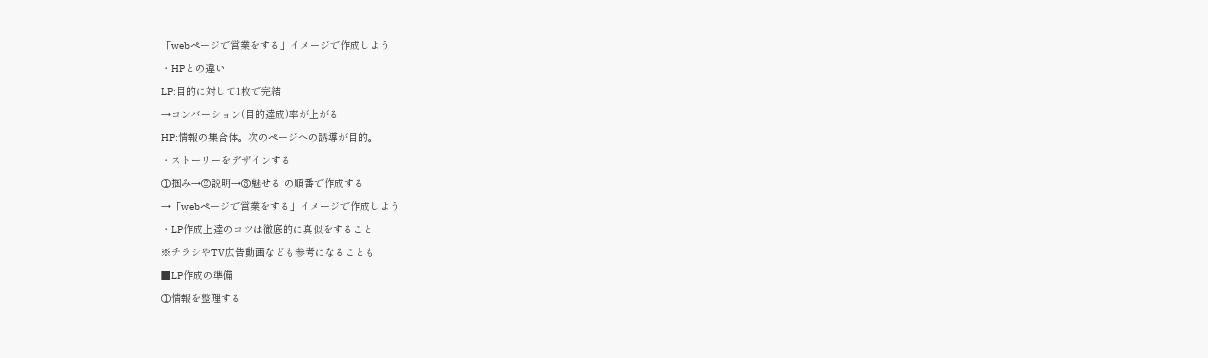「webページで営業をする」イメージで作成しよう
・HPとの違い
LP:目的に対して1枚で完結
→コンバーション(目的達成)率が上がる
HP:情報の集合体。次のページへの誘導が目的。
・ストーリーをデザインする
①掴み→②説明→③魅せる の順番で作成する
→「webページで営業をする」イメージで作成しよう
・LP作成上達のコツは徹底的に真似をすること
※チラシやTV広告動画なども参考になることも
■LP作成の準備
①情報を整理する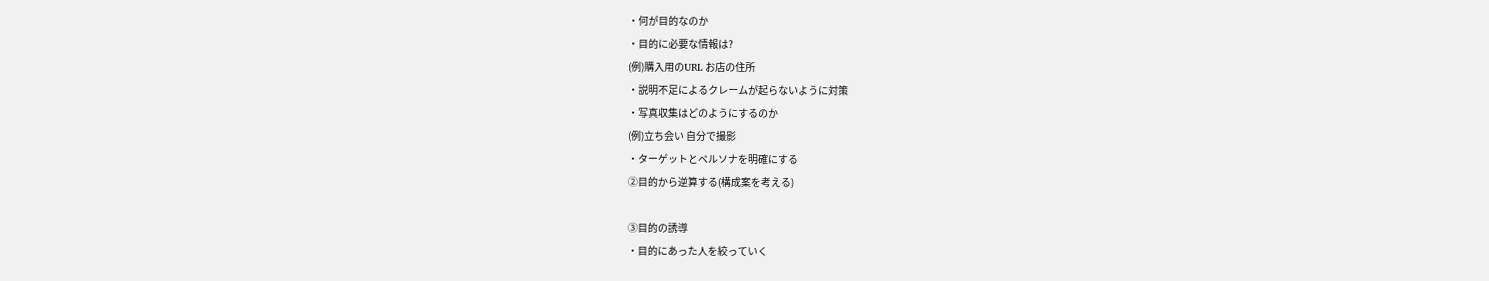・何が目的なのか
・目的に必要な情報は?
(例)購入用のURL お店の住所
・説明不足によるクレームが起らないように対策
・写真収集はどのようにするのか
(例)立ち会い 自分で撮影
・ターゲットとペルソナを明確にする
②目的から逆算する(構成案を考える)

③目的の誘導
・目的にあった人を絞っていく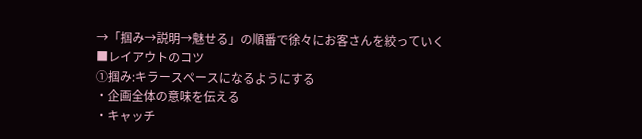→「掴み→説明→魅せる」の順番で徐々にお客さんを絞っていく
■レイアウトのコツ
①掴み:キラースペースになるようにする
・企画全体の意味を伝える
・キャッチ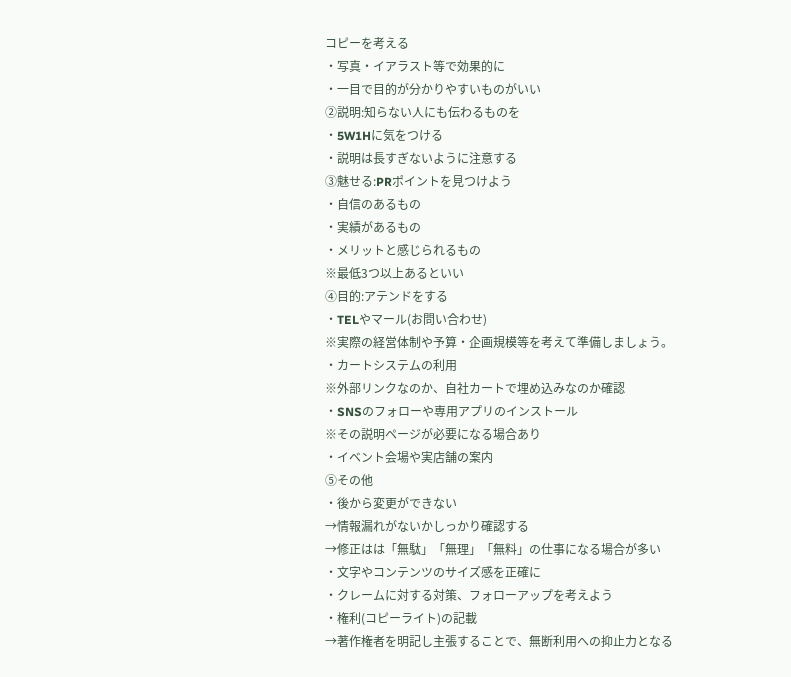コピーを考える
・写真・イアラスト等で効果的に
・一目で目的が分かりやすいものがいい
②説明:知らない人にも伝わるものを
・5W1Hに気をつける
・説明は長すぎないように注意する
③魅せる:PRポイントを見つけよう
・自信のあるもの
・実績があるもの
・メリットと感じられるもの
※最低3つ以上あるといい
④目的:アテンドをする
・TELやマール(お問い合わせ)
※実際の経営体制や予算・企画規模等を考えて準備しましょう。
・カートシステムの利用
※外部リンクなのか、自社カートで埋め込みなのか確認
・SNSのフォローや専用アプリのインストール
※その説明ページが必要になる場合あり
・イベント会場や実店舗の案内
⑤その他
・後から変更ができない
→情報漏れがないかしっかり確認する
→修正はは「無駄」「無理」「無料」の仕事になる場合が多い
・文字やコンテンツのサイズ感を正確に
・クレームに対する対策、フォローアップを考えよう
・権利(コピーライト)の記載
→著作権者を明記し主張することで、無断利用への抑止力となる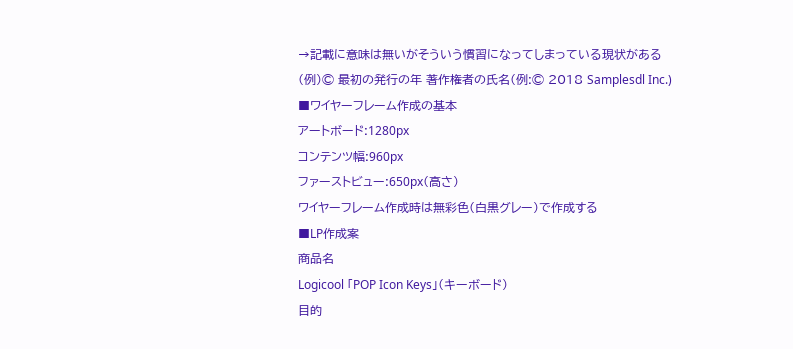→記載に意味は無いがそういう慣習になってしまっている現状がある
(例)© 最初の発行の年 著作権者の氏名(例:© 2018 Samplesdl Inc.)
■ワイヤーフレーム作成の基本
アートボード:1280px
コンテンツ幅:960px
ファーストビュー:650px(高さ)
ワイヤーフレーム作成時は無彩色(白黒グレー)で作成する
■LP作成案
商品名
Logicool 「POP Icon Keys」(キーボード)
目的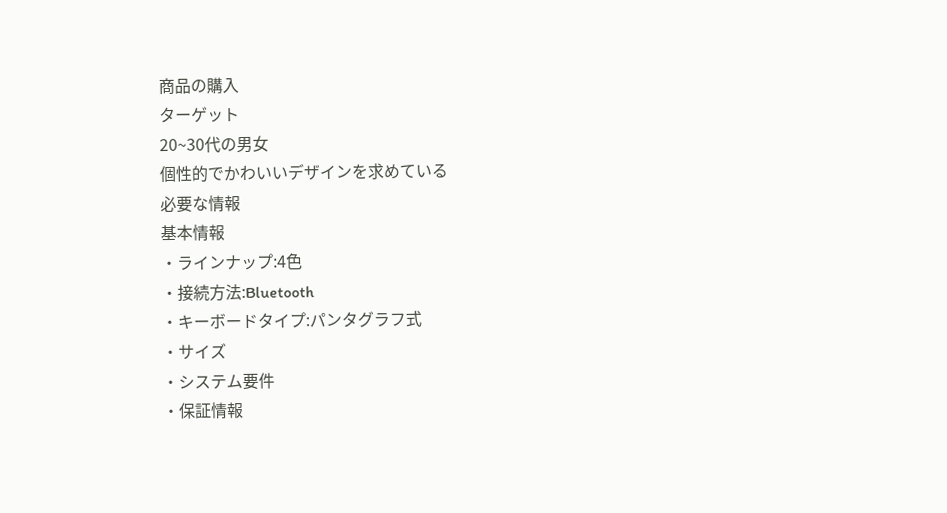商品の購入
ターゲット
20~30代の男女
個性的でかわいいデザインを求めている
必要な情報
基本情報
・ラインナップ:4色
・接続方法:Bluetooth
・キーボードタイプ:パンタグラフ式
・サイズ
・システム要件
・保証情報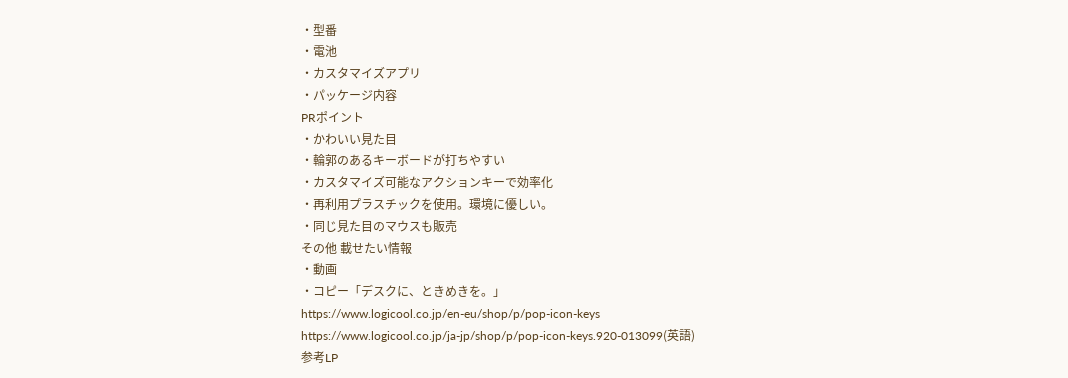・型番
・電池
・カスタマイズアプリ
・パッケージ内容
PRポイント
・かわいい見た目
・輪郭のあるキーボードが打ちやすい
・カスタマイズ可能なアクションキーで効率化
・再利用プラスチックを使用。環境に優しい。
・同じ見た目のマウスも販売
その他 載せたい情報
・動画
・コピー「デスクに、ときめきを。」
https://www.logicool.co.jp/en-eu/shop/p/pop-icon-keys
https://www.logicool.co.jp/ja-jp/shop/p/pop-icon-keys.920-013099(英語)
参考LP